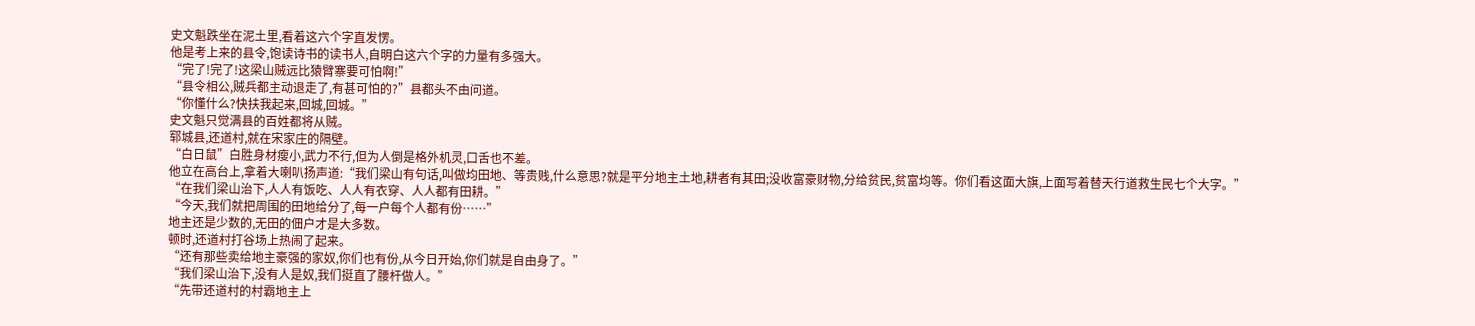史文魁跌坐在泥土里,看着这六个字直发愣。
他是考上来的县令,饱读诗书的读书人,自明白这六个字的力量有多强大。
“完了!完了!这梁山贼远比猿臂寨要可怕啊!”
“县令相公,贼兵都主动退走了,有甚可怕的?”县都头不由问道。
“你懂什么?快扶我起来,回城,回城。”
史文魁只觉满县的百姓都将从贼。
郓城县,还道村,就在宋家庄的隔壁。
“白日鼠”白胜身材瘦小,武力不行,但为人倒是格外机灵,口舌也不差。
他立在高台上,拿着大喇叭扬声道:“我们梁山有句话,叫做均田地、等贵贱,什么意思?就是平分地主土地,耕者有其田;没收富豪财物,分给贫民,贫富均等。你们看这面大旗,上面写着替天行道救生民七个大字。”
“在我们梁山治下,人人有饭吃、人人有衣穿、人人都有田耕。”
“今天,我们就把周围的田地给分了,每一户每个人都有份……”
地主还是少数的,无田的佃户才是大多数。
顿时,还道村打谷场上热闹了起来。
“还有那些卖给地主豪强的家奴,你们也有份,从今日开始,你们就是自由身了。”
“我们梁山治下,没有人是奴,我们挺直了腰杆做人。”
“先带还道村的村霸地主上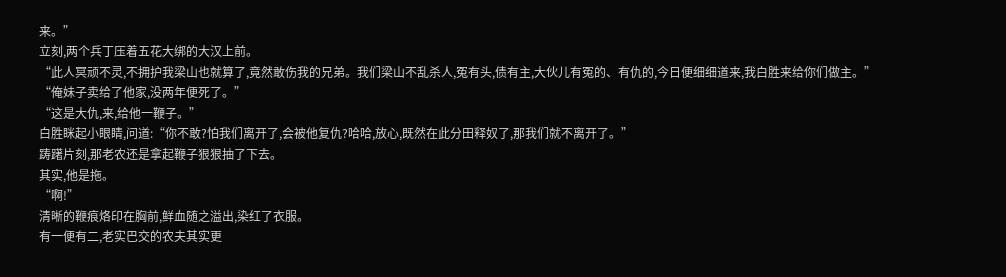来。”
立刻,两个兵丁压着五花大绑的大汉上前。
“此人冥顽不灵,不拥护我梁山也就算了,竟然敢伤我的兄弟。我们梁山不乱杀人,冤有头,债有主,大伙儿有冤的、有仇的,今日便细细道来,我白胜来给你们做主。”
“俺妹子卖给了他家,没两年便死了。”
“这是大仇,来,给他一鞭子。”
白胜眯起小眼睛,问道:“你不敢?怕我们离开了,会被他复仇?哈哈,放心,既然在此分田释奴了,那我们就不离开了。”
踌躇片刻,那老农还是拿起鞭子狠狠抽了下去。
其实,他是拖。
“啊!”
清晰的鞭痕烙印在胸前,鲜血随之溢出,染红了衣服。
有一便有二,老实巴交的农夫其实更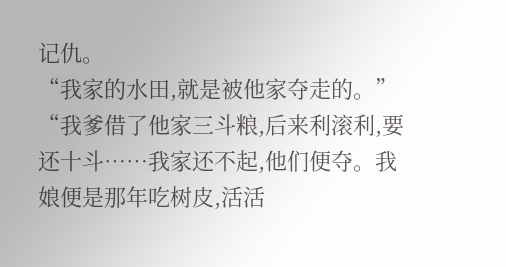记仇。
“我家的水田,就是被他家夺走的。”
“我爹借了他家三斗粮,后来利滚利,要还十斗……我家还不起,他们便夺。我娘便是那年吃树皮,活活